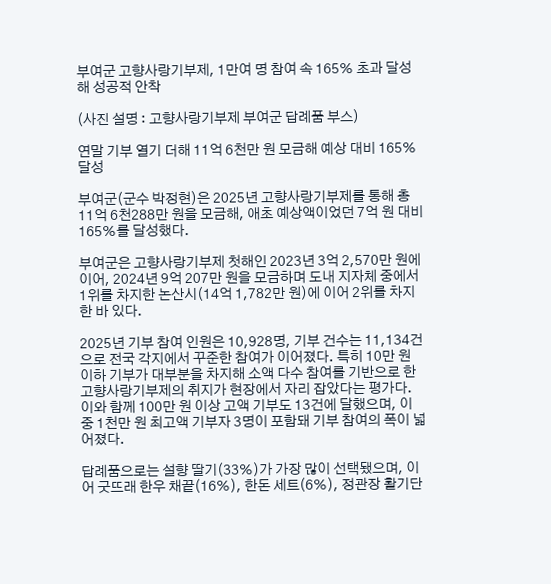부여군 고향사랑기부제, 1만여 명 참여 속 165% 초과 달성해 성공적 안착

(사진 설명 : 고향사랑기부제 부여군 답례품 부스)

연말 기부 열기 더해 11억 6천만 원 모금해 예상 대비 165% 달성

부여군(군수 박정현)은 2025년 고향사랑기부제를 통해 총 11억 6천288만 원을 모금해, 애초 예상액이었던 7억 원 대비 165%를 달성했다.

부여군은 고향사랑기부제 첫해인 2023년 3억 2,570만 원에 이어, 2024년 9억 207만 원을 모금하며 도내 지자체 중에서 1위를 차지한 논산시(14억 1,782만 원)에 이어 2위를 차지한 바 있다.

2025년 기부 참여 인원은 10,928명, 기부 건수는 11,134건으로 전국 각지에서 꾸준한 참여가 이어졌다. 특히 10만 원 이하 기부가 대부분을 차지해 소액 다수 참여를 기반으로 한 고향사랑기부제의 취지가 현장에서 자리 잡았다는 평가다. 이와 함께 100만 원 이상 고액 기부도 13건에 달했으며, 이 중 1천만 원 최고액 기부자 3명이 포함돼 기부 참여의 폭이 넓어졌다.

답례품으로는 설향 딸기(33%)가 가장 많이 선택됐으며, 이어 굿뜨래 한우 채끝(16%), 한돈 세트(6%), 정관장 활기단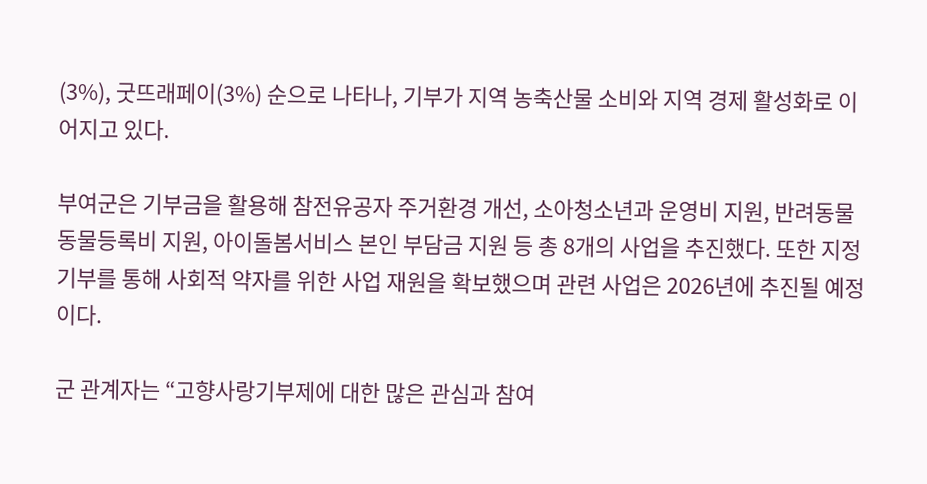(3%), 굿뜨래페이(3%) 순으로 나타나, 기부가 지역 농축산물 소비와 지역 경제 활성화로 이어지고 있다.

부여군은 기부금을 활용해 참전유공자 주거환경 개선, 소아청소년과 운영비 지원, 반려동물 동물등록비 지원, 아이돌봄서비스 본인 부담금 지원 등 총 8개의 사업을 추진했다. 또한 지정 기부를 통해 사회적 약자를 위한 사업 재원을 확보했으며 관련 사업은 2026년에 추진될 예정이다.

군 관계자는 “고향사랑기부제에 대한 많은 관심과 참여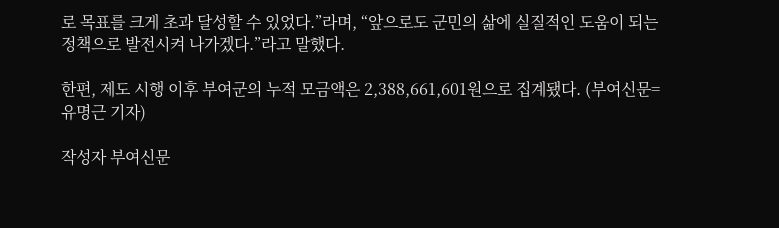로 목표를 크게 초과 달성할 수 있었다.”라며, “앞으로도 군민의 삶에 실질적인 도움이 되는 정책으로 발전시켜 나가겠다.”라고 말했다.

한편, 제도 시행 이후 부여군의 누적 모금액은 2,388,661,601원으로 집계됐다. (부여신문=유명근 기자)

작성자 부여신문